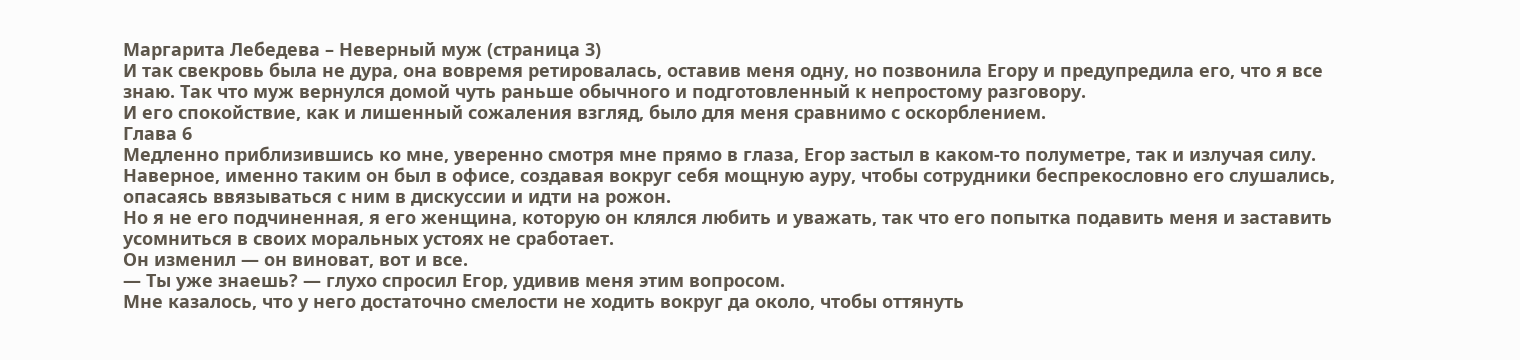Маргарита Лебедева – Неверный муж (страница 3)
И так свекровь была не дура, она вовремя ретировалась, оставив меня одну, но позвонила Егору и предупредила его, что я все знаю. Так что муж вернулся домой чуть раньше обычного и подготовленный к непростому разговору.
И его спокойствие, как и лишенный сожаления взгляд, было для меня сравнимо с оскорблением.
Глава 6
Медленно приблизившись ко мне, уверенно смотря мне прямо в глаза, Егор застыл в каком-то полуметре, так и излучая силу.
Наверное, именно таким он был в офисе, создавая вокруг себя мощную ауру, чтобы сотрудники беспрекословно его слушались, опасаясь ввязываться с ним в дискуссии и идти на рожон.
Но я не его подчиненная, я его женщина, которую он клялся любить и уважать, так что его попытка подавить меня и заставить усомниться в своих моральных устоях не сработает.
Он изменил — он виноват, вот и все.
— Ты уже знаешь? — глухо спросил Егор, удивив меня этим вопросом.
Мне казалось, что у него достаточно смелости не ходить вокруг да около, чтобы оттянуть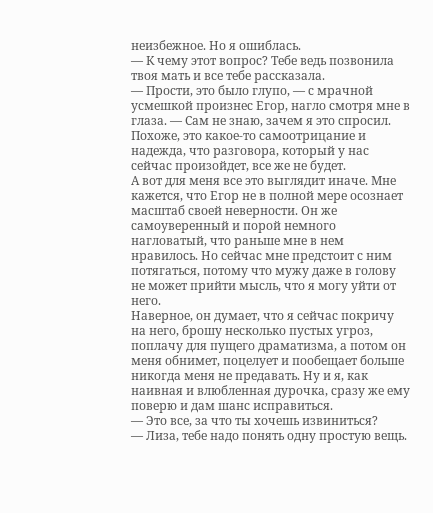неизбежное. Но я ошиблась.
— К чему этот вопрос? Тебе ведь позвонила твоя мать и все тебе рассказала.
— Прости, это было глупо, — с мрачной усмешкой произнес Егор, нагло смотря мне в глаза. — Сам не знаю, зачем я это спросил. Похоже, это какое-то самоотрицание и надежда, что разговора, который у нас сейчас произойдет, все же не будет.
А вот для меня все это выглядит иначе. Мне кажется, что Егор не в полной мере осознает масштаб своей неверности. Он же самоуверенный и порой немного нагловатый, что раньше мне в нем нравилось. Но сейчас мне предстоит с ним потягаться, потому что мужу даже в голову не может прийти мысль, что я могу уйти от него.
Наверное, он думает, что я сейчас покричу на него, брошу несколько пустых угроз, поплачу для пущего драматизма, а потом он меня обнимет, поцелует и пообещает больше никогда меня не предавать. Ну и я, как наивная и влюбленная дурочка, сразу же ему поверю и дам шанс исправиться.
— Это все, за что ты хочешь извиниться?
— Лиза, тебе надо понять одну простую вещь.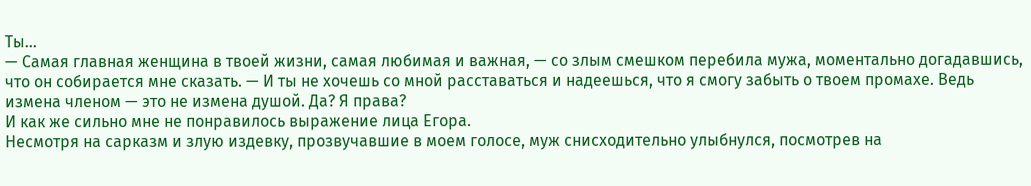Ты…
— Самая главная женщина в твоей жизни, самая любимая и важная, — со злым смешком перебила мужа, моментально догадавшись, что он собирается мне сказать. — И ты не хочешь со мной расставаться и надеешься, что я смогу забыть о твоем промахе. Ведь измена членом — это не измена душой. Да? Я права?
И как же сильно мне не понравилось выражение лица Егора.
Несмотря на сарказм и злую издевку, прозвучавшие в моем голосе, муж снисходительно улыбнулся, посмотрев на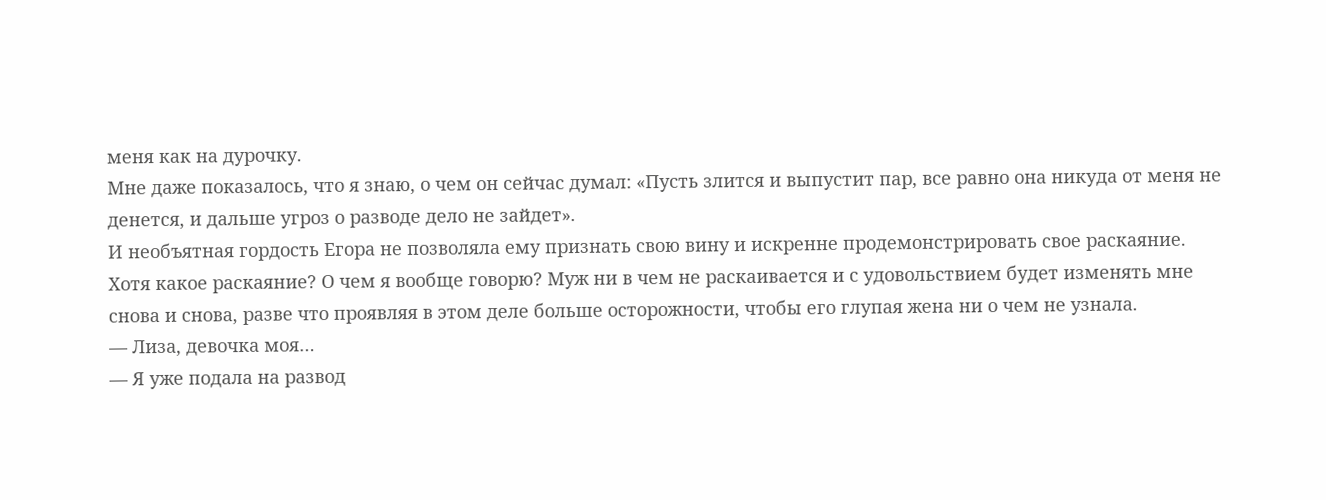меня как на дурочку.
Мне даже показалось, что я знаю, о чем он сейчас думал: «Пусть злится и выпустит пар, все равно она никуда от меня не денется, и дальше угроз о разводе дело не зайдет».
И необъятная гордость Егора не позволяла ему признать свою вину и искренне продемонстрировать свое раскаяние.
Хотя какое раскаяние? О чем я вообще говорю? Муж ни в чем не раскаивается и с удовольствием будет изменять мне снова и снова, разве что проявляя в этом деле больше осторожности, чтобы его глупая жена ни о чем не узнала.
— Лиза, девочка моя…
— Я уже подала на развод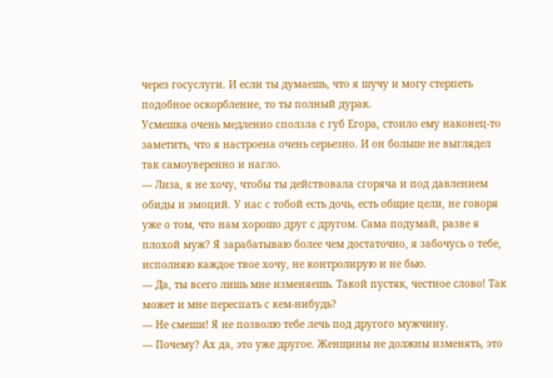через госуслуги. И если ты думаешь, что я шучу и могу стерпеть подобное оскорбление, то ты полный дурак.
Усмешка очень медленно сползла с губ Егора, стоило ему наконец-то заметить, что я настроена очень серьезно. И он больше не выглядел так самоуверенно и нагло.
— Лиза, я не хочу, чтобы ты действовала сгоряча и под давлением обиды и эмоций. У нас с тобой есть дочь, есть общие цели, не говоря уже о том, что нам хорошо друг с другом. Сама подумай, разве я плохой муж? Я зарабатываю более чем достаточно, я забочусь о тебе, исполняю каждое твое хочу, не контролирую и не бью.
— Да, ты всего лишь мне изменяешь. Такой пустяк, честное слово! Так может и мне переспать с кем-нибудь?
— Не смеши! Я не позволю тебе лечь под другого мужчину.
— Почему? Ах да, это уже другое. Женщины не должны изменять, это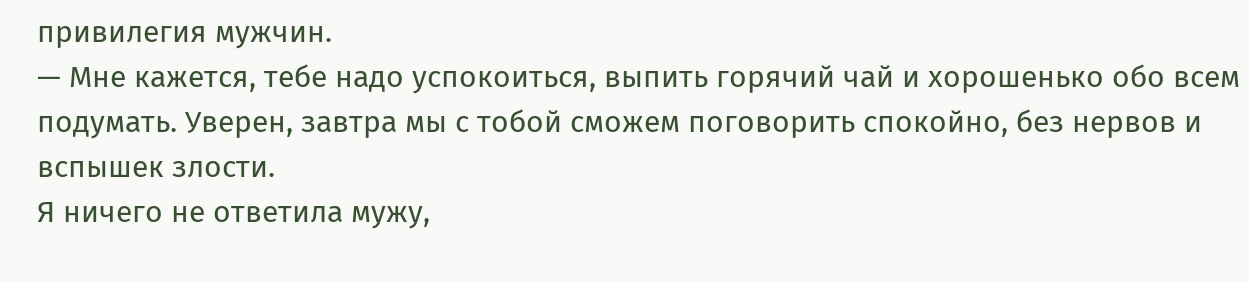привилегия мужчин.
— Мне кажется, тебе надо успокоиться, выпить горячий чай и хорошенько обо всем подумать. Уверен, завтра мы с тобой сможем поговорить спокойно, без нервов и вспышек злости.
Я ничего не ответила мужу,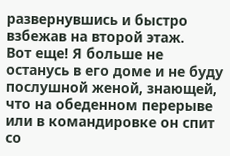развернувшись и быстро взбежав на второй этаж.
Вот еще! Я больше не останусь в его доме и не буду послушной женой, знающей, что на обеденном перерыве или в командировке он спит со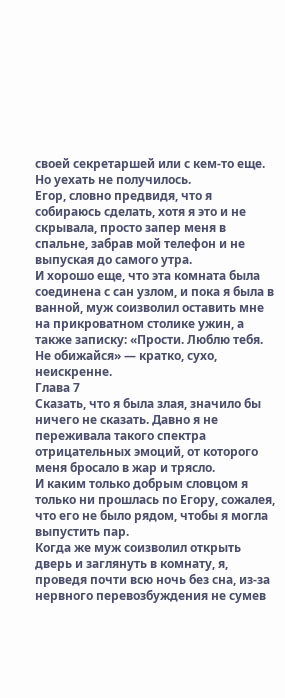своей секретаршей или с кем-то еще.
Но уехать не получилось.
Егор, словно предвидя, что я собираюсь сделать, хотя я это и не скрывала, просто запер меня в спальне, забрав мой телефон и не выпуская до самого утра.
И хорошо еще, что эта комната была соединена с сан узлом, и пока я была в ванной, муж соизволил оставить мне на прикроватном столике ужин, а также записку: «Прости. Люблю тебя. Не обижайся» — кратко, сухо, неискренне.
Глава 7
Сказать, что я была злая, значило бы ничего не сказать. Давно я не переживала такого спектра отрицательных эмоций, от которого меня бросало в жар и трясло.
И каким только добрым словцом я только ни прошлась по Егору, сожалея, что его не было рядом, чтобы я могла выпустить пар.
Когда же муж соизволил открыть дверь и заглянуть в комнату, я, проведя почти всю ночь без сна, из-за нервного перевозбуждения не сумев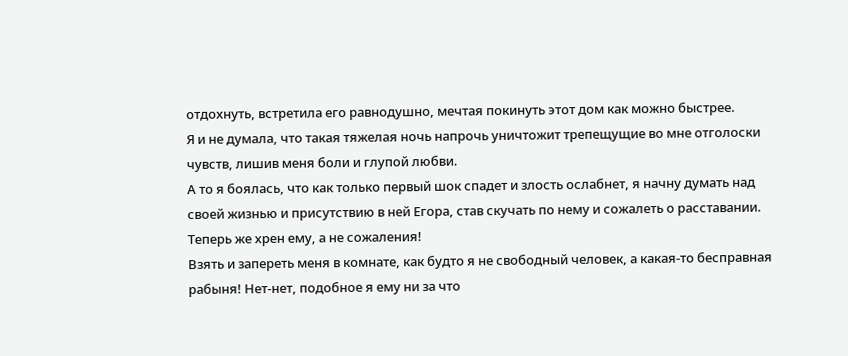отдохнуть, встретила его равнодушно, мечтая покинуть этот дом как можно быстрее.
Я и не думала, что такая тяжелая ночь напрочь уничтожит трепещущие во мне отголоски чувств, лишив меня боли и глупой любви.
А то я боялась, что как только первый шок спадет и злость ослабнет, я начну думать над своей жизнью и присутствию в ней Егора, став скучать по нему и сожалеть о расставании.
Теперь же хрен ему, а не сожаления!
Взять и запереть меня в комнате, как будто я не свободный человек, а какая-то бесправная рабыня! Нет-нет, подобное я ему ни за что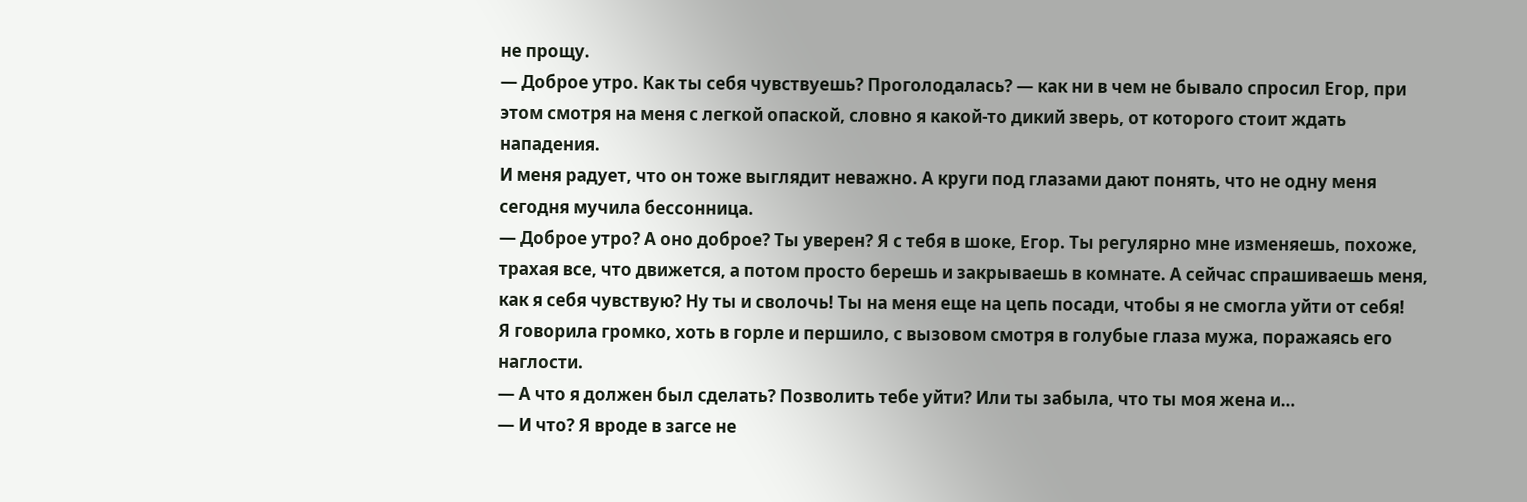не прощу.
— Доброе утро. Как ты себя чувствуешь? Проголодалась? — как ни в чем не бывало спросил Егор, при этом смотря на меня с легкой опаской, словно я какой-то дикий зверь, от которого стоит ждать нападения.
И меня радует, что он тоже выглядит неважно. А круги под глазами дают понять, что не одну меня сегодня мучила бессонница.
— Доброе утро? А оно доброе? Ты уверен? Я с тебя в шоке, Егор. Ты регулярно мне изменяешь, похоже, трахая все, что движется, а потом просто берешь и закрываешь в комнате. А сейчас спрашиваешь меня, как я себя чувствую? Ну ты и сволочь! Ты на меня еще на цепь посади, чтобы я не смогла уйти от себя!
Я говорила громко, хоть в горле и першило, с вызовом смотря в голубые глаза мужа, поражаясь его наглости.
— А что я должен был сделать? Позволить тебе уйти? Или ты забыла, что ты моя жена и…
— И что? Я вроде в загсе не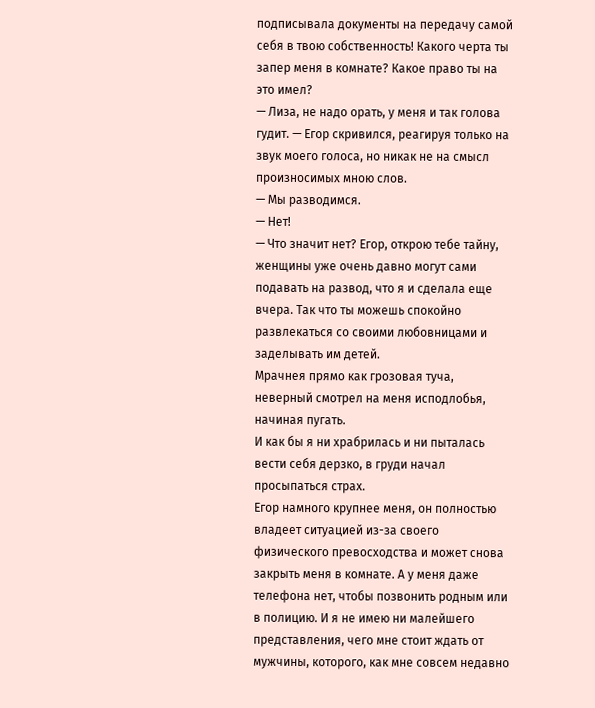подписывала документы на передачу самой себя в твою собственность! Какого черта ты запер меня в комнате? Какое право ты на это имел?
— Лиза, не надо орать, у меня и так голова гудит. — Егор скривился, реагируя только на звук моего голоса, но никак не на смысл произносимых мною слов.
— Мы разводимся.
— Нет!
— Что значит нет? Егор, открою тебе тайну, женщины уже очень давно могут сами подавать на развод, что я и сделала еще вчера. Так что ты можешь спокойно развлекаться со своими любовницами и заделывать им детей.
Мрачнея прямо как грозовая туча, неверный смотрел на меня исподлобья, начиная пугать.
И как бы я ни храбрилась и ни пыталась вести себя дерзко, в груди начал просыпаться страх.
Егор намного крупнее меня, он полностью владеет ситуацией из-за своего физического превосходства и может снова закрыть меня в комнате. А у меня даже телефона нет, чтобы позвонить родным или в полицию. И я не имею ни малейшего представления, чего мне стоит ждать от мужчины, которого, как мне совсем недавно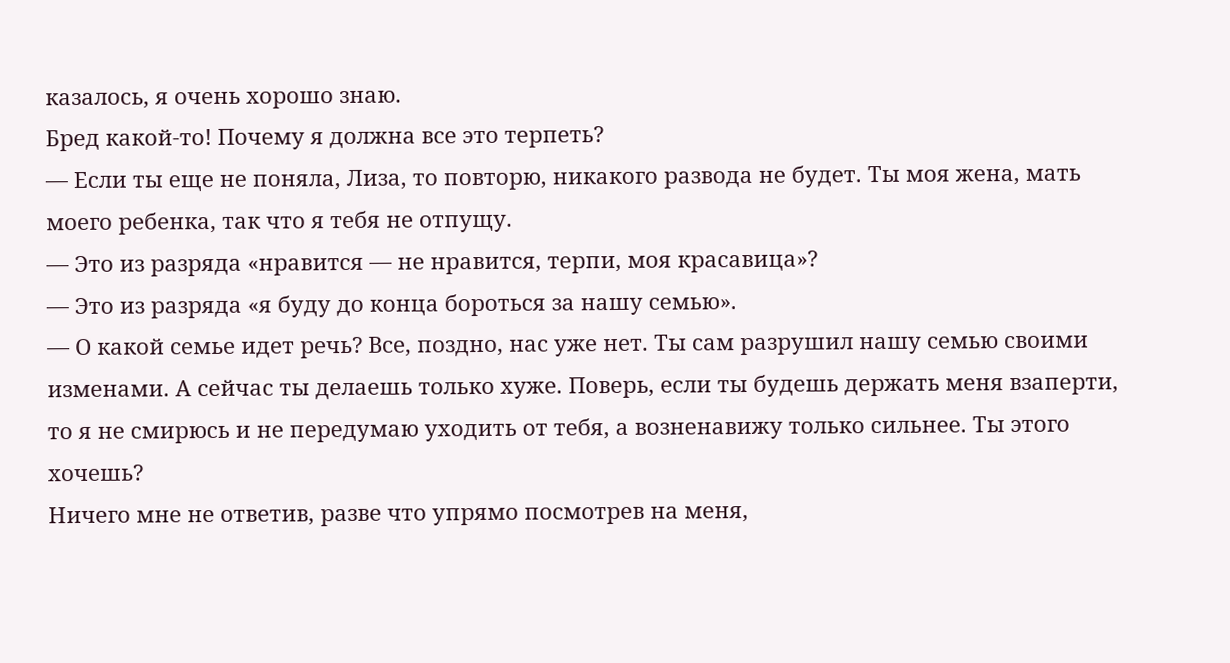казалось, я очень хорошо знаю.
Бред какой-то! Почему я должна все это терпеть?
— Если ты еще не поняла, Лиза, то повторю, никакого развода не будет. Ты моя жена, мать моего ребенка, так что я тебя не отпущу.
— Это из разряда «нравится — не нравится, терпи, моя красавица»?
— Это из разряда «я буду до конца бороться за нашу семью».
— О какой семье идет речь? Все, поздно, нас уже нет. Ты сам разрушил нашу семью своими изменами. А сейчас ты делаешь только хуже. Поверь, если ты будешь держать меня взаперти, то я не смирюсь и не передумаю уходить от тебя, а возненавижу только сильнее. Ты этого хочешь?
Ничего мне не ответив, разве что упрямо посмотрев на меня,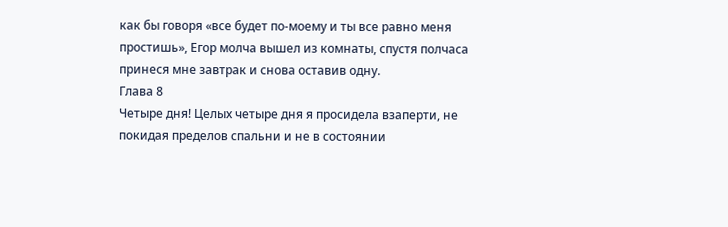как бы говоря «все будет по-моему и ты все равно меня простишь», Егор молча вышел из комнаты, спустя полчаса принеся мне завтрак и снова оставив одну.
Глава 8
Четыре дня! Целых четыре дня я просидела взаперти, не покидая пределов спальни и не в состоянии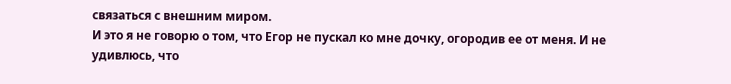связаться с внешним миром.
И это я не говорю о том, что Егор не пускал ко мне дочку, огородив ее от меня. И не удивлюсь, что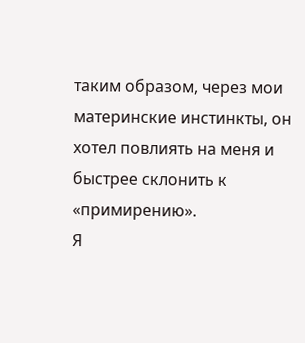таким образом, через мои материнские инстинкты, он хотел повлиять на меня и быстрее склонить к «примирению».
Я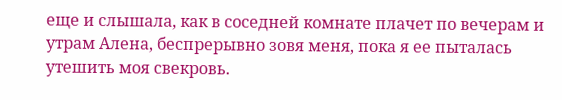еще и слышала, как в соседней комнате плачет по вечерам и утрам Алена, беспрерывно зовя меня, пока я ее пыталась утешить моя свекровь.